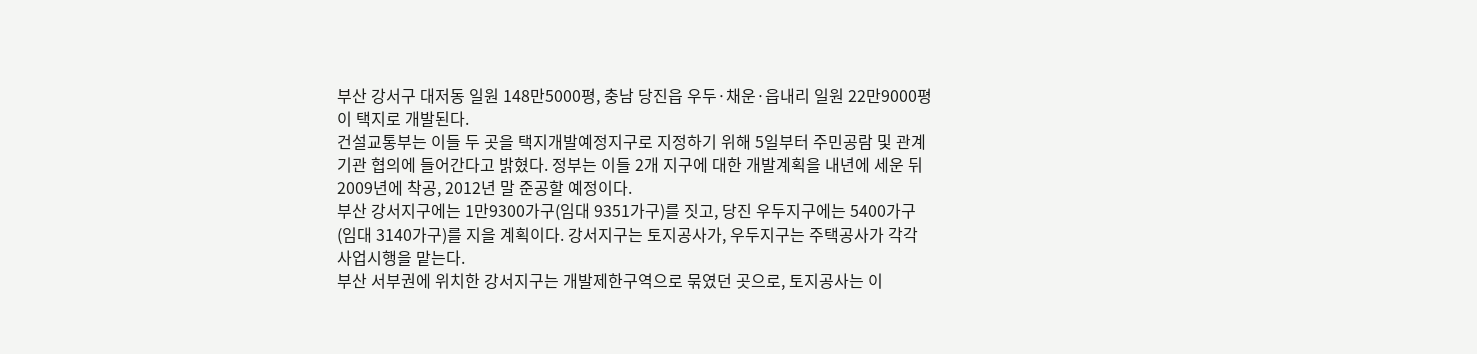부산 강서구 대저동 일원 148만5000평, 충남 당진읍 우두·채운·읍내리 일원 22만9000평이 택지로 개발된다.
건설교통부는 이들 두 곳을 택지개발예정지구로 지정하기 위해 5일부터 주민공람 및 관계기관 협의에 들어간다고 밝혔다. 정부는 이들 2개 지구에 대한 개발계획을 내년에 세운 뒤 2009년에 착공, 2012년 말 준공할 예정이다.
부산 강서지구에는 1만9300가구(임대 9351가구)를 짓고, 당진 우두지구에는 5400가구(임대 3140가구)를 지을 계획이다. 강서지구는 토지공사가, 우두지구는 주택공사가 각각 사업시행을 맡는다.
부산 서부권에 위치한 강서지구는 개발제한구역으로 묶였던 곳으로, 토지공사는 이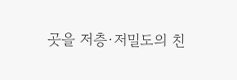곳을 저층·저밀도의 친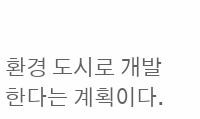환경 도시로 개발한다는 계획이다.